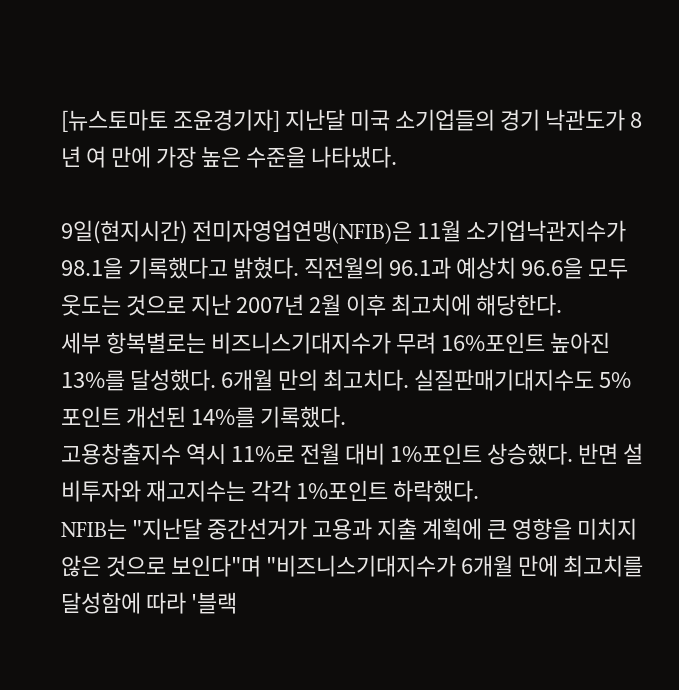[뉴스토마토 조윤경기자] 지난달 미국 소기업들의 경기 낙관도가 8년 여 만에 가장 높은 수준을 나타냈다.

9일(현지시간) 전미자영업연맹(NFIB)은 11월 소기업낙관지수가 98.1을 기록했다고 밝혔다. 직전월의 96.1과 예상치 96.6을 모두 웃도는 것으로 지난 2007년 2월 이후 최고치에 해당한다.
세부 항복별로는 비즈니스기대지수가 무려 16%포인트 높아진 13%를 달성했다. 6개월 만의 최고치다. 실질판매기대지수도 5%포인트 개선된 14%를 기록했다.
고용창출지수 역시 11%로 전월 대비 1%포인트 상승했다. 반면 설비투자와 재고지수는 각각 1%포인트 하락했다.
NFIB는 "지난달 중간선거가 고용과 지출 계획에 큰 영향을 미치지 않은 것으로 보인다"며 "비즈니스기대지수가 6개월 만에 최고치를 달성함에 따라 '블랙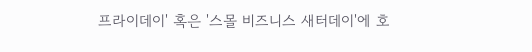프라이데이' 혹은 '스몰 비즈니스 새터데이'에 호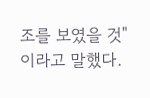조를 보였을 것"이라고 말했다.